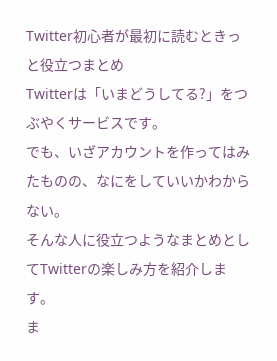Twitter初心者が最初に読むときっと役立つまとめ
Twitterは「いまどうしてる?」をつぶやくサービスです。
でも、いざアカウントを作ってはみたものの、なにをしていいかわからない。
そんな人に役立つようなまとめとしてTwitterの楽しみ方を紹介します。
ま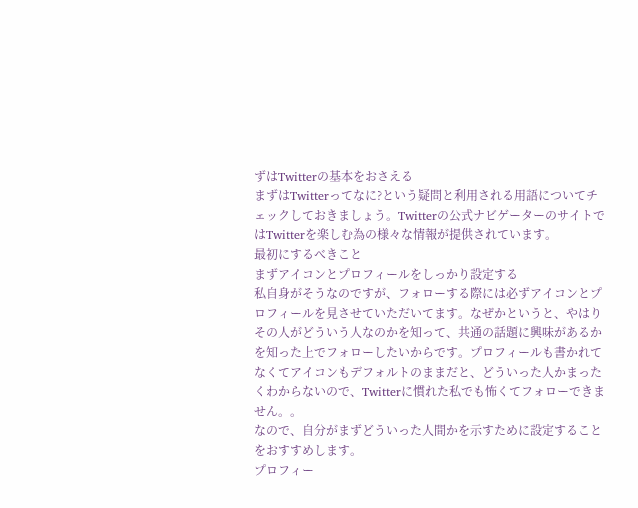ずはTwitterの基本をおさえる
まずはTwitterってなに?という疑問と利用される用語についてチェックしておきましょう。Twitterの公式ナビゲーターのサイトではTwitterを楽しむ為の様々な情報が提供されています。
最初にするべきこと
まずアイコンとプロフィールをしっかり設定する
私自身がそうなのですが、フォローする際には必ずアイコンとプロフィールを見させていただいてます。なぜかというと、やはりその人がどういう人なのかを知って、共通の話題に興味があるかを知った上でフォローしたいからです。プロフィールも書かれてなくてアイコンもデフォルトのままだと、どういった人かまったくわからないので、Twitterに慣れた私でも怖くてフォローできません。。
なので、自分がまずどういった人間かを示すために設定することをおすすめします。
プロフィー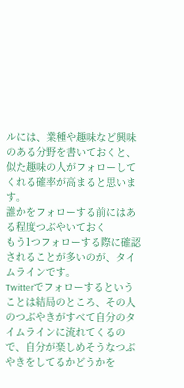ルには、業種や趣味など興味のある分野を書いておくと、似た趣味の人がフォローしてくれる確率が高まると思います。
誰かをフォローする前にはある程度つぶやいておく
もう1つフォローする際に確認されることが多いのが、タイムラインです。
Twitterでフォローするということは結局のところ、その人のつぶやきがすべて自分のタイムラインに流れてくるので、自分が楽しめそうなつぶやきをしてるかどうかを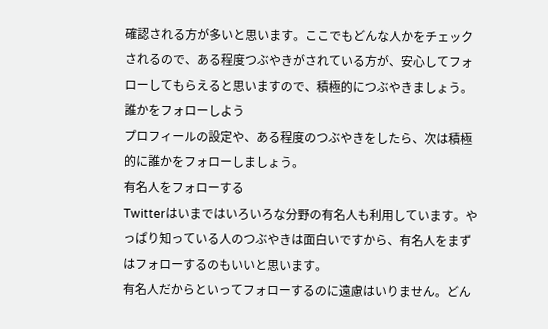確認される方が多いと思います。ここでもどんな人かをチェックされるので、ある程度つぶやきがされている方が、安心してフォローしてもらえると思いますので、積極的につぶやきましょう。
誰かをフォローしよう
プロフィールの設定や、ある程度のつぶやきをしたら、次は積極的に誰かをフォローしましょう。
有名人をフォローする
Twitterはいまではいろいろな分野の有名人も利用しています。やっぱり知っている人のつぶやきは面白いですから、有名人をまずはフォローするのもいいと思います。
有名人だからといってフォローするのに遠慮はいりません。どん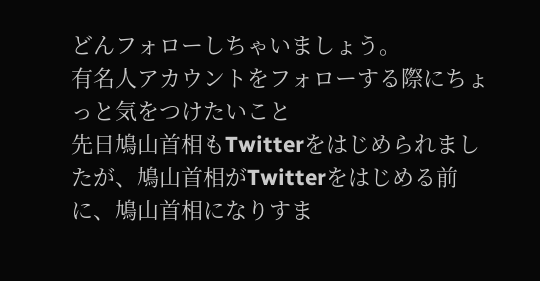どんフォローしちゃいましょう。
有名人アカウントをフォローする際にちょっと気をつけたいこと
先日鳩山首相もTwitterをはじめられましたが、鳩山首相がTwitterをはじめる前に、鳩山首相になりすま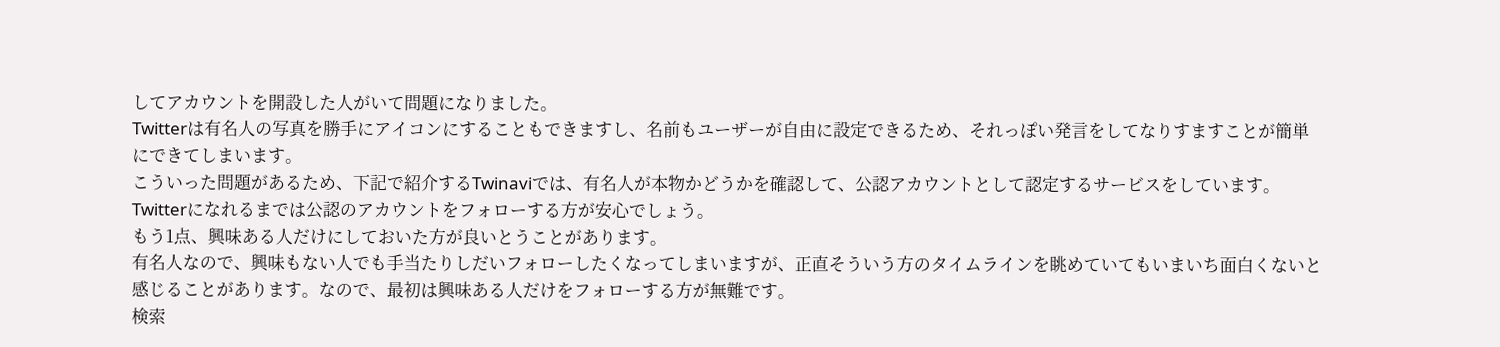してアカウントを開設した人がいて問題になりました。
Twitterは有名人の写真を勝手にアイコンにすることもできますし、名前もユーザーが自由に設定できるため、それっぽい発言をしてなりすますことが簡単にできてしまいます。
こういった問題があるため、下記で紹介するTwinaviでは、有名人が本物かどうかを確認して、公認アカウントとして認定するサービスをしています。Twitterになれるまでは公認のアカウントをフォローする方が安心でしょう。
もう1点、興味ある人だけにしておいた方が良いとうことがあります。
有名人なので、興味もない人でも手当たりしだいフォローしたくなってしまいますが、正直そういう方のタイムラインを眺めていてもいまいち面白くないと感じることがあります。なので、最初は興味ある人だけをフォローする方が無難です。
検索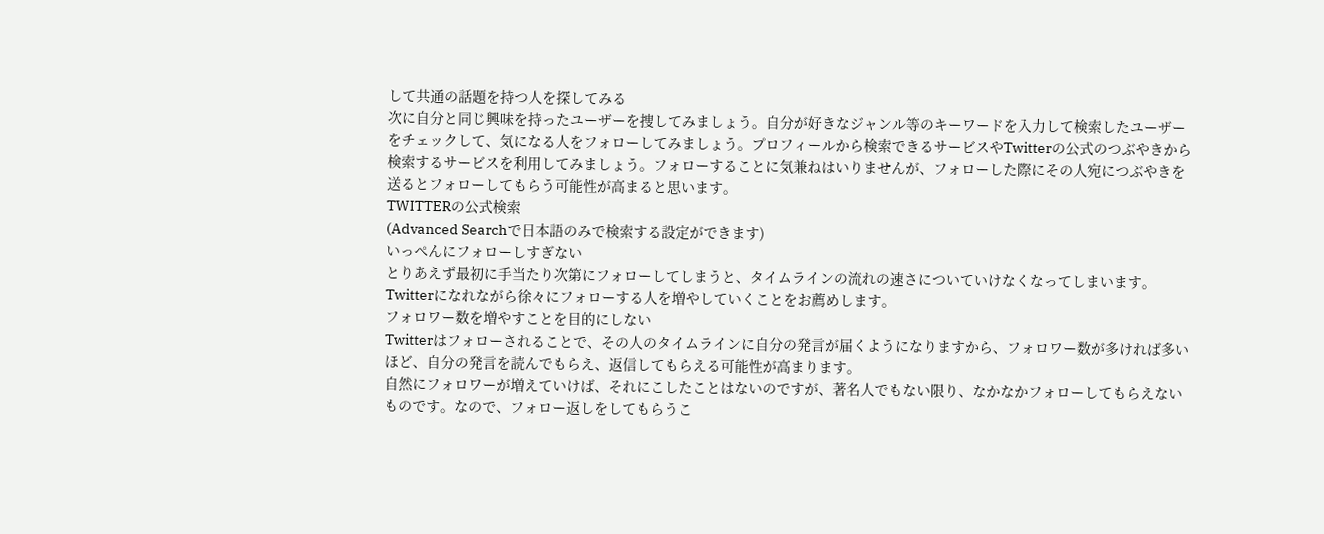して共通の話題を持つ人を探してみる
次に自分と同じ興味を持ったユーザーを捜してみましょう。自分が好きなジャンル等のキーワードを入力して検索したユーザーをチェックして、気になる人をフォローしてみましょう。プロフィールから検索できるサービスやTwitterの公式のつぶやきから検索するサービスを利用してみましょう。フォローすることに気兼ねはいりませんが、フォローした際にその人宛につぶやきを送るとフォローしてもらう可能性が高まると思います。
TWITTERの公式検索
(Advanced Searchで日本語のみで検索する設定ができます)
いっぺんにフォローしすぎない
とりあえず最初に手当たり次第にフォローしてしまうと、タイムラインの流れの速さについていけなくなってしまいます。
Twitterになれながら徐々にフォローする人を増やしていくことをお薦めします。
フォロワー数を増やすことを目的にしない
Twitterはフォローされることで、その人のタイムラインに自分の発言が届くようになりますから、フォロワー数が多ければ多いほど、自分の発言を読んでもらえ、返信してもらえる可能性が高まります。
自然にフォロワーが増えていけば、それにこしたことはないのですが、著名人でもない限り、なかなかフォローしてもらえないものです。なので、フォロー返しをしてもらうこ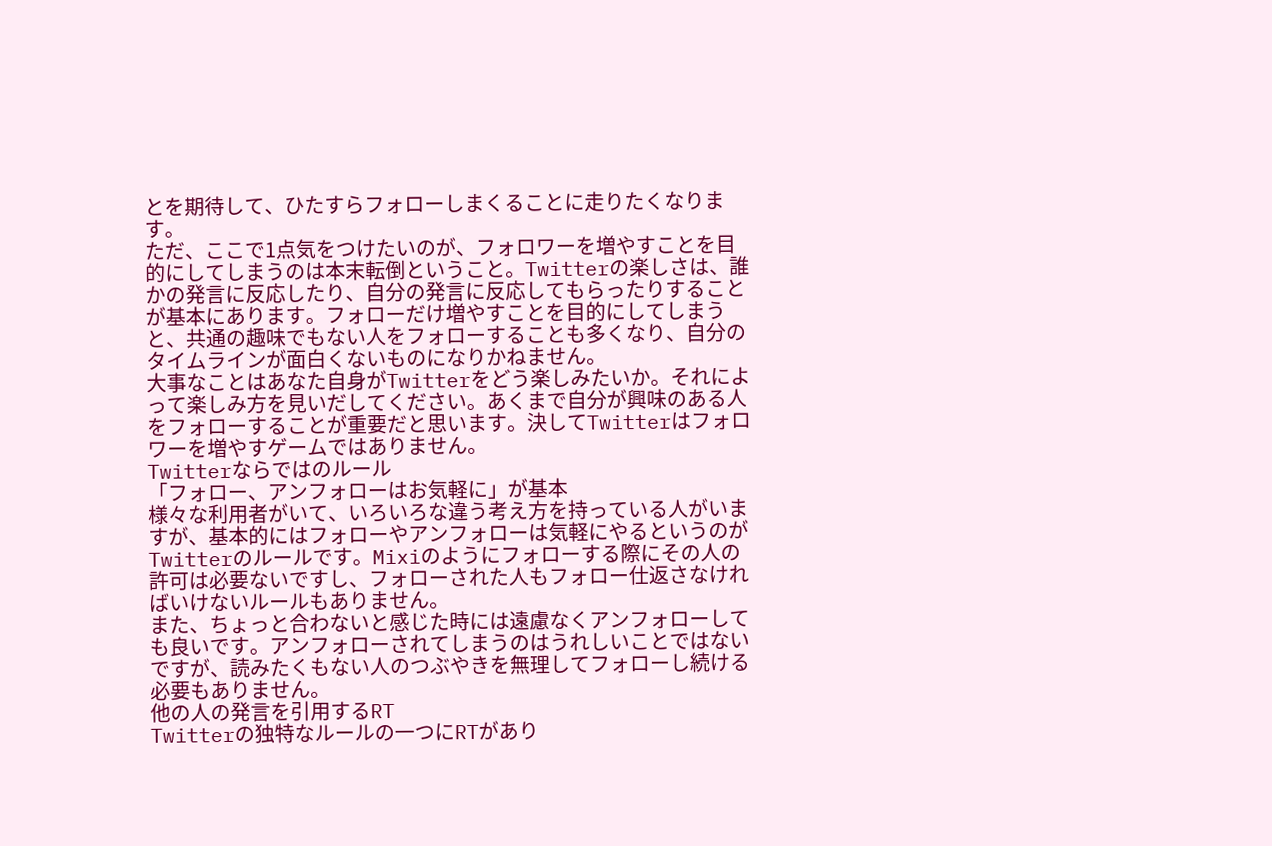とを期待して、ひたすらフォローしまくることに走りたくなります。
ただ、ここで1点気をつけたいのが、フォロワーを増やすことを目的にしてしまうのは本末転倒ということ。Twitterの楽しさは、誰かの発言に反応したり、自分の発言に反応してもらったりすることが基本にあります。フォローだけ増やすことを目的にしてしまうと、共通の趣味でもない人をフォローすることも多くなり、自分のタイムラインが面白くないものになりかねません。
大事なことはあなた自身がTwitterをどう楽しみたいか。それによって楽しみ方を見いだしてください。あくまで自分が興味のある人をフォローすることが重要だと思います。決してTwitterはフォロワーを増やすゲームではありません。
Twitterならではのルール
「フォロー、アンフォローはお気軽に」が基本
様々な利用者がいて、いろいろな違う考え方を持っている人がいますが、基本的にはフォローやアンフォローは気軽にやるというのがTwitterのルールです。Mixiのようにフォローする際にその人の許可は必要ないですし、フォローされた人もフォロー仕返さなければいけないルールもありません。
また、ちょっと合わないと感じた時には遠慮なくアンフォローしても良いです。アンフォローされてしまうのはうれしいことではないですが、読みたくもない人のつぶやきを無理してフォローし続ける必要もありません。
他の人の発言を引用するRT
Twitterの独特なルールの一つにRTがあり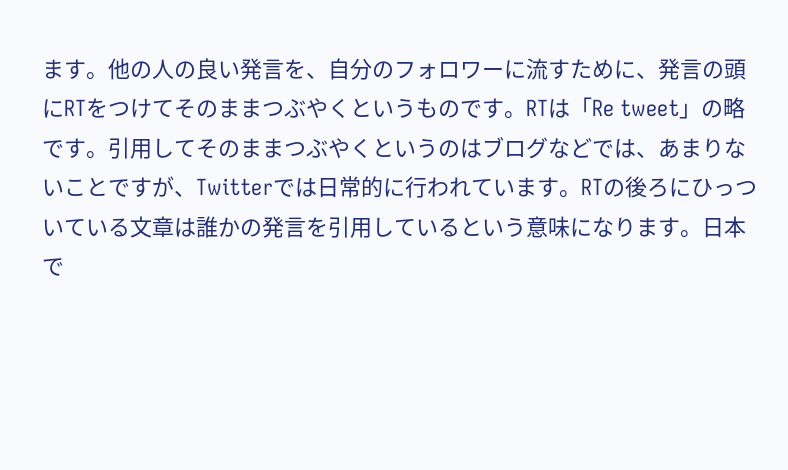ます。他の人の良い発言を、自分のフォロワーに流すために、発言の頭にRTをつけてそのままつぶやくというものです。RTは「Re tweet」の略です。引用してそのままつぶやくというのはブログなどでは、あまりないことですが、Twitterでは日常的に行われています。RTの後ろにひっついている文章は誰かの発言を引用しているという意味になります。日本で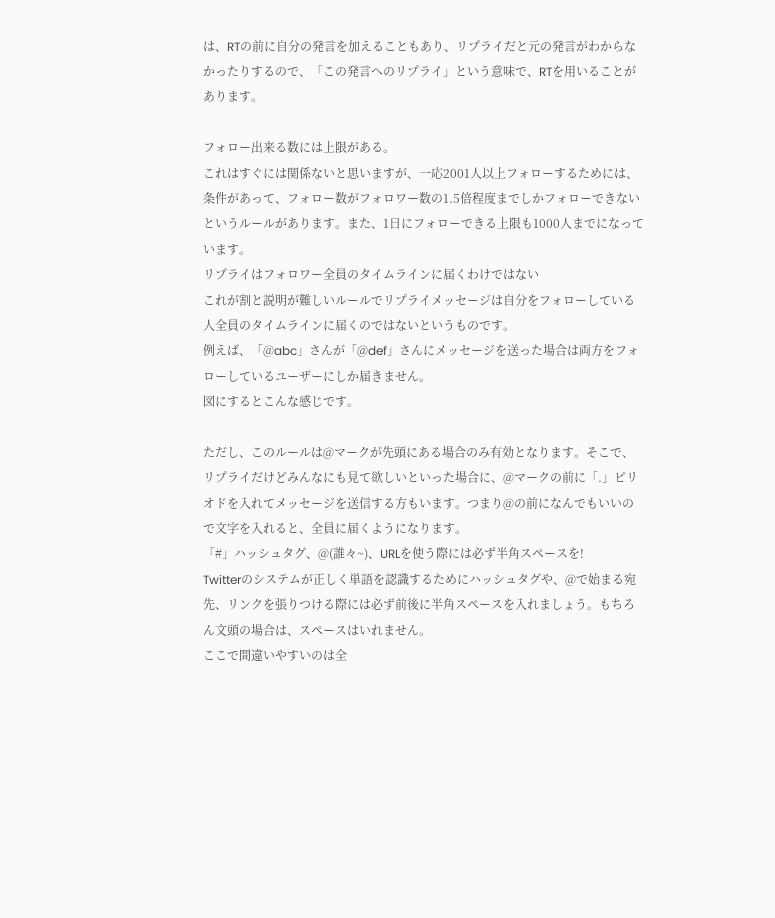は、RTの前に自分の発言を加えることもあり、リプライだと元の発言がわからなかったりするので、「この発言へのリプライ」という意味で、RTを用いることがあります。

フォロー出来る数には上限がある。
これはすぐには関係ないと思いますが、一応2001人以上フォローするためには、条件があって、フォロー数がフォロワー数の1.5倍程度までしかフォローできないというルールがあります。また、1日にフォローできる上限も1000人までになっています。
リプライはフォロワー全員のタイムラインに届くわけではない
これが割と説明が難しいルールでリプライメッセージは自分をフォローしている人全員のタイムラインに届くのではないというものです。
例えば、「@abc」さんが「@def」さんにメッセージを送った場合は両方をフォローしているユーザーにしか届きません。
図にするとこんな感じです。

ただし、このルールは@マークが先頭にある場合のみ有効となります。そこで、リプライだけどみんなにも見て欲しいといった場合に、@マークの前に「.」ピリオドを入れてメッセージを送信する方もいます。つまり@の前になんでもいいので文字を入れると、全員に届くようになります。
「#」ハッシュタグ、@(誰々~)、URLを使う際には必ず半角スペースを!
Twitterのシステムが正しく単語を認識するためにハッシュタグや、@で始まる宛先、リンクを張りつける際には必ず前後に半角スペースを入れましょう。もちろん文頭の場合は、スペースはいれません。
ここで間違いやすいのは全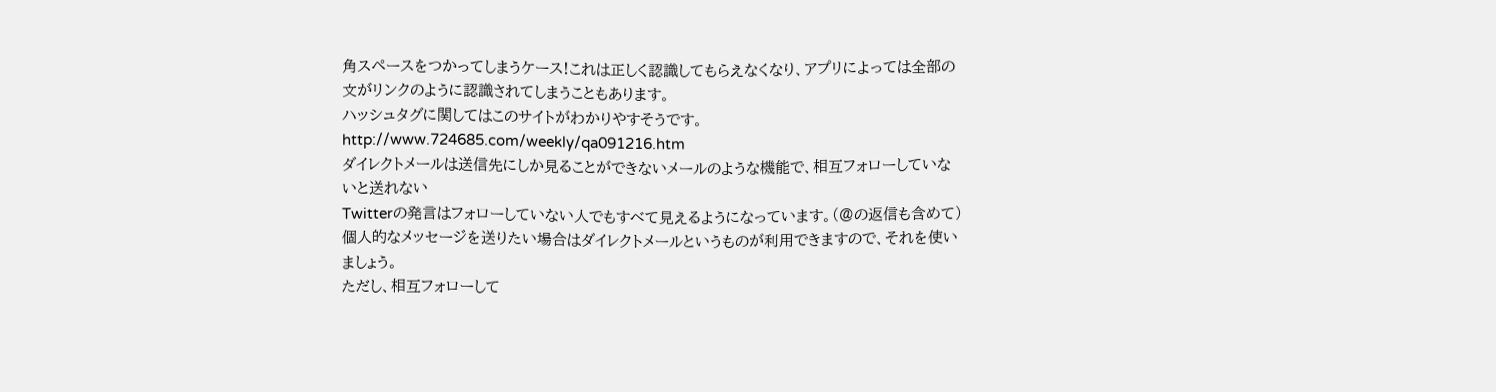角スペースをつかってしまうケース!これは正しく認識してもらえなくなり、アプリによっては全部の文がリンクのように認識されてしまうこともあります。
ハッシュタグに関してはこのサイトがわかりやすそうです。
http://www.724685.com/weekly/qa091216.htm
ダイレクトメールは送信先にしか見ることができないメールのような機能で、相互フォローしていないと送れない
Twitterの発言はフォローしていない人でもすべて見えるようになっています。(@の返信も含めて)
個人的なメッセージを送りたい場合はダイレクトメールというものが利用できますので、それを使いましょう。
ただし、相互フォローして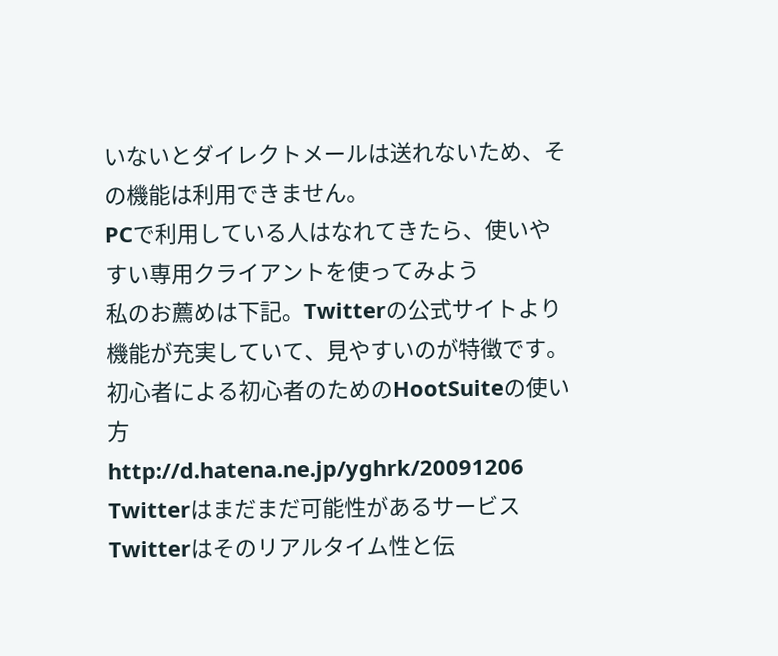いないとダイレクトメールは送れないため、その機能は利用できません。
PCで利用している人はなれてきたら、使いやすい専用クライアントを使ってみよう
私のお薦めは下記。Twitterの公式サイトより機能が充実していて、見やすいのが特徴です。
初心者による初心者のためのHootSuiteの使い方
http://d.hatena.ne.jp/yghrk/20091206
Twitterはまだまだ可能性があるサービス
Twitterはそのリアルタイム性と伝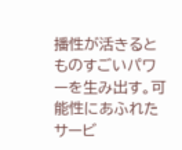播性が活きるとものすごいパワーを生み出す。可能性にあふれたサービ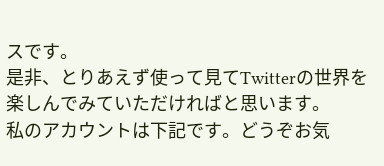スです。
是非、とりあえず使って見てTwitterの世界を楽しんでみていただければと思います。
私のアカウントは下記です。どうぞお気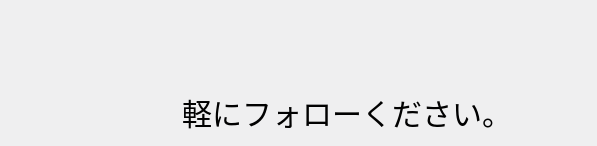軽にフォローください。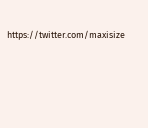https://twitter.com/maxisize